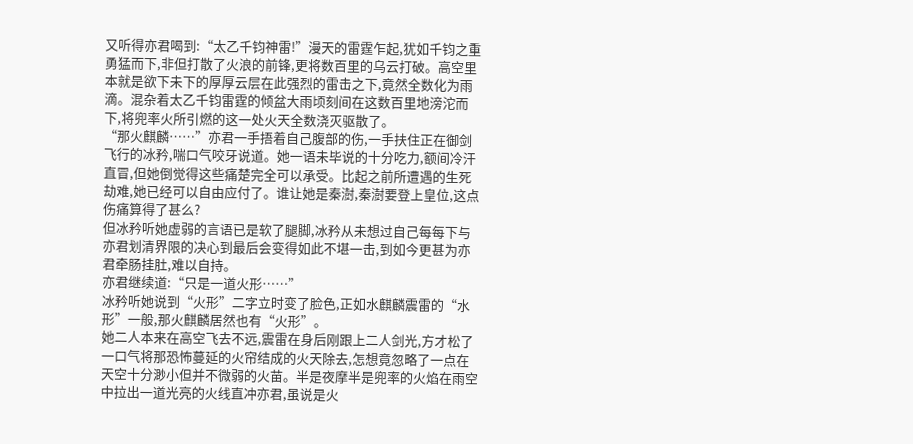又听得亦君喝到:“太乙千钧神雷!”漫天的雷霆乍起,犹如千钧之重勇猛而下,非但打散了火浪的前锋,更将数百里的乌云打破。高空里本就是欲下未下的厚厚云层在此强烈的雷击之下,竟然全数化为雨滴。混杂着太乙千钧雷霆的倾盆大雨顷刻间在这数百里地滂沱而下,将兜率火所引燃的这一处火天全数浇灭驱散了。
“那火麒麟……”亦君一手捂着自己腹部的伤,一手扶住正在御剑飞行的冰矜,喘口气咬牙说道。她一语未毕说的十分吃力,额间冷汗直冒,但她倒觉得这些痛楚完全可以承受。比起之前所遭遇的生死劫难,她已经可以自由应付了。谁让她是秦澍,秦澍要登上皇位,这点伤痛算得了甚么?
但冰矜听她虚弱的言语已是软了腿脚,冰矜从未想过自己每每下与亦君划清界限的决心到最后会变得如此不堪一击,到如今更甚为亦君牵肠挂肚,难以自持。
亦君继续道:“只是一道火形……”
冰矜听她说到“火形”二字立时变了脸色,正如水麒麟震雷的“水形”一般,那火麒麟居然也有“火形”。
她二人本来在高空飞去不远,震雷在身后刚跟上二人剑光,方才松了一口气将那恐怖蔓延的火帘结成的火天除去,怎想竟忽略了一点在天空十分渺小但并不微弱的火苗。半是夜摩半是兜率的火焰在雨空中拉出一道光亮的火线直冲亦君,虽说是火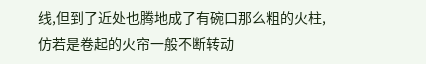线,但到了近处也腾地成了有碗口那么粗的火柱,仿若是卷起的火帘一般不断转动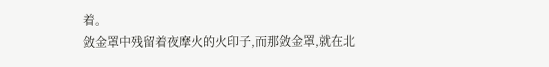着。
敛金罩中残留着夜摩火的火印子,而那敛金罩,就在北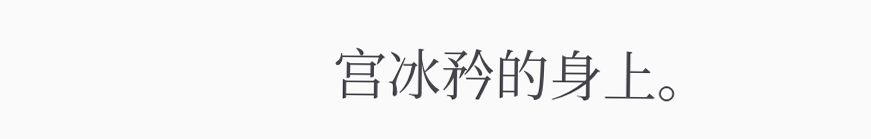宫冰矜的身上。